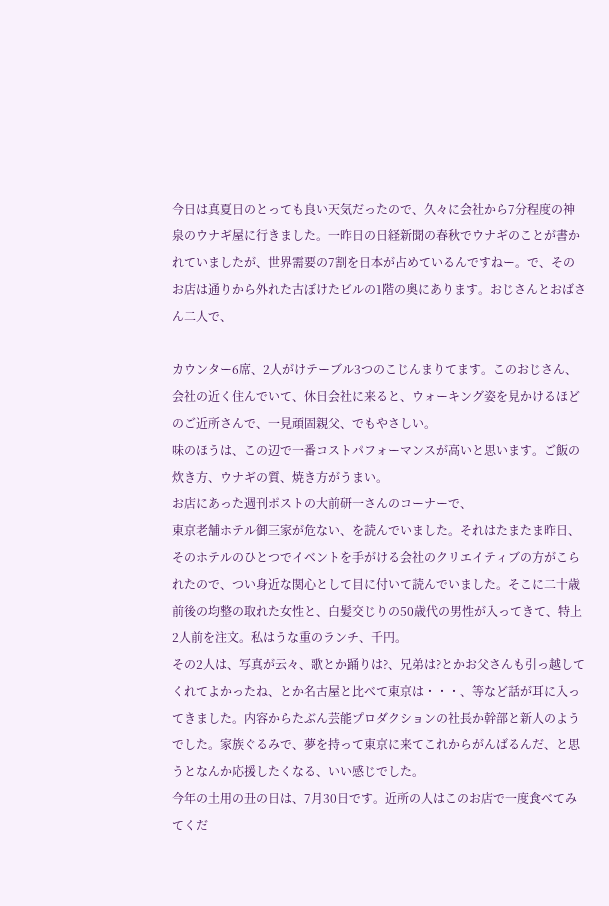今日は真夏日のとっても良い天気だったので、久々に会社から7分程度の神泉のウナギ屋に行きました。一昨日の日経新聞の春秋でウナギのことが書かれていましたが、世界需要の7割を日本が占めているんですねー。で、そのお店は通りから外れた古ぼけたビルの1階の奥にあります。おじさんとおばさん二人で、

カウンター6席、2人がけテーブル3つのこじんまりてます。このおじさん、会社の近く住んでいて、休日会社に来ると、ウォーキング姿を見かけるほどのご近所さんで、一見頑固親父、でもやさしい。
味のほうは、この辺で一番コストパフォーマンスが高いと思います。ご飯の炊き方、ウナギの質、焼き方がうまい。
お店にあった週刊ポストの大前研一さんのコーナーで、
東京老舗ホテル御三家が危ない、を読んでいました。それはたまたま昨日、そのホテルのひとつでイベントを手がける会社のクリエイティブの方がこられたので、つい身近な関心として目に付いて読んでいました。そこに二十歳前後の均整の取れた女性と、白髪交じりの50歳代の男性が入ってきて、特上2人前を注文。私はうな重のランチ、千円。
その2人は、写真が云々、歌とか踊りは?、兄弟は?とかお父さんも引っ越してくれてよかったね、とか名古屋と比べて東京は・・・、等など話が耳に入ってきました。内容からたぶん芸能プロダクションの社長か幹部と新人のようでした。家族ぐるみで、夢を持って東京に来てこれからがんばるんだ、と思うとなんか応援したくなる、いい感じでした。
今年の土用の丑の日は、7月30日です。近所の人はこのお店で一度食べてみてくだ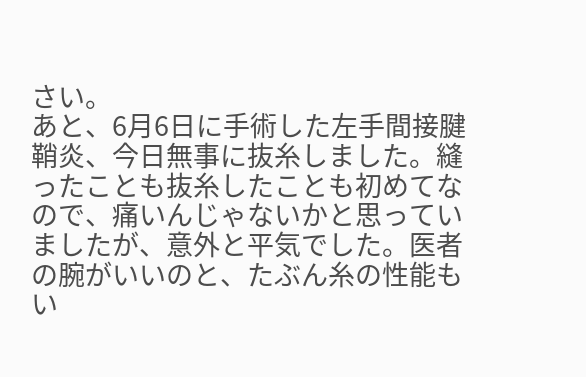さい。
あと、6月6日に手術した左手間接腱鞘炎、今日無事に抜糸しました。縫ったことも抜糸したことも初めてなので、痛いんじゃないかと思っていましたが、意外と平気でした。医者の腕がいいのと、たぶん糸の性能もい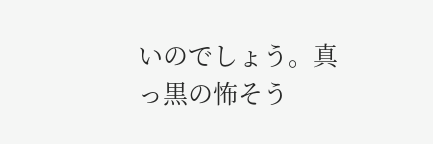いのでしょう。真っ黒の怖そう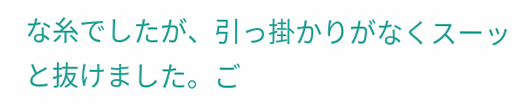な糸でしたが、引っ掛かりがなくスーッと抜けました。ご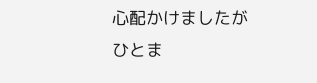心配かけましたがひとま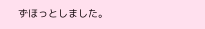ずほっとしました。